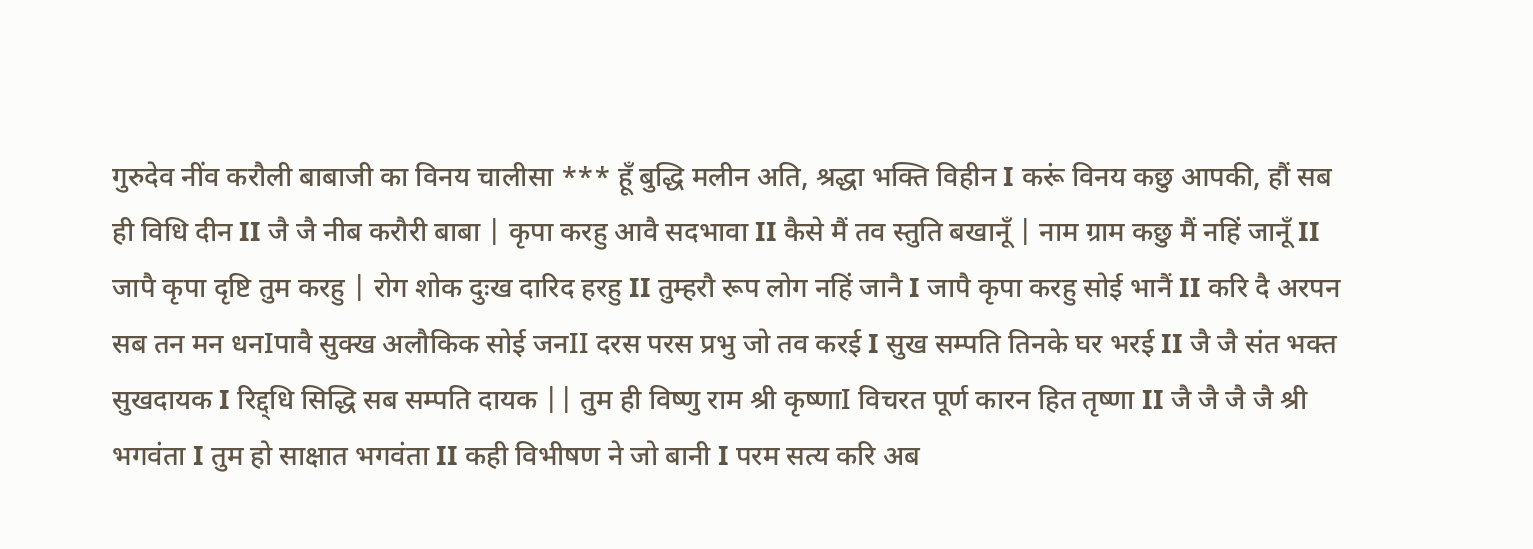गुरुदेव नींव करौली बाबाजी का विनय चालीसा *** हूँ बुद्धि मलीन अति, श्रद्धा भक्ति विहीन I करूं विनय कछु आपकी, हौं सब ही विधि दीन II जै जै नीब करौरी बाबा | कृपा करहु आवै सदभावा II कैसे मैं तव स्तुति बखानूँ | नाम ग्राम कछु मैं नहिं जानूँ II जापै कृपा दृष्टि तुम करहु | रोग शोक दुःख दारिद हरहु II तुम्हरौ रूप लोग नहिं जानै I जापै कृपा करहु सोई भानैं II करि दै अरपन सब तन मन धनIपावै सुक्ख अलौकिक सोई जनII दरस परस प्रभु जो तव करई I सुख सम्पति तिनके घर भरई II जै जै संत भक्त सुखदायक I रिद्द्धि सिद्धि सब सम्पति दायक || तुम ही विष्णु राम श्री कृष्णाI विचरत पूर्ण कारन हित तृष्णा II जै जै जै जै श्री भगवंता I तुम हो साक्षात भगवंता II कही विभीषण ने जो बानी I परम सत्य करि अब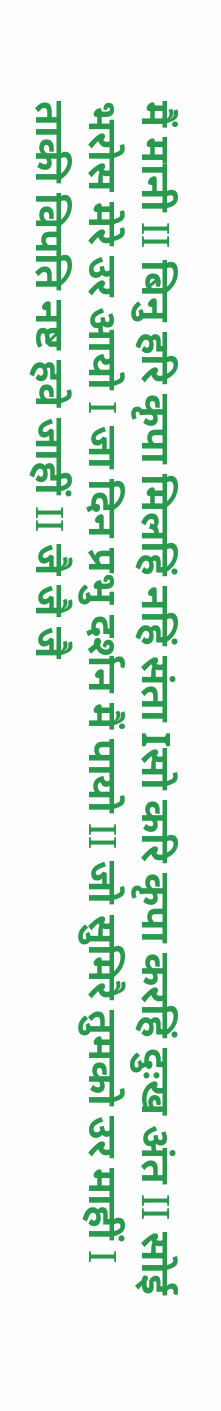मैं मानी II बिनु हरि कृपा मिलहिं नहिं संता Iसो करि कृपा करहिं दुःख अंत II सोई भरोस मेरे उर आयो I जा दिन प्रभु दर्शन मैं पायो II जो सुमिरै तुमको उर माहीं I ताकी विपति नष्ट हवे जाहीं II जै जै जै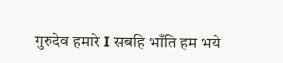गुरुदेव हमारे I सबहि भाँति हम भये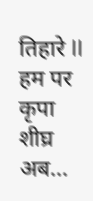तिहारे II हम पर कृपा शीघ्र अब...